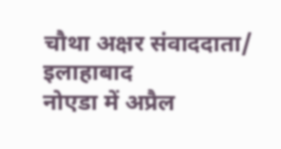चौथा अक्षर संवाददाता/ इलाहाबाद
नोएडा में अप्रैल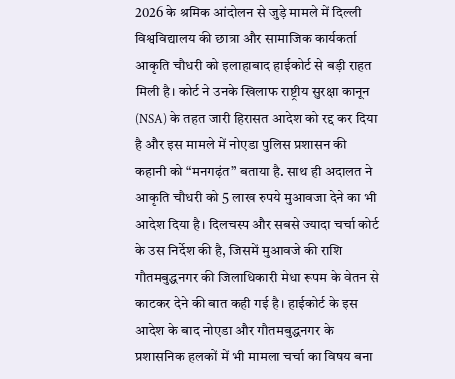2026 के श्रमिक आंदोलन से जुड़े मामले में दिल्ली विश्वविद्यालय की छात्रा और सामाजिक कार्यकर्ता आकृति चौधरी को इलाहाबाद हाईकोर्ट से बड़ी राहत मिली है। कोर्ट ने उनके खिलाफ राष्ट्रीय सुरक्षा कानून (NSA) के तहत जारी हिरासत आदेश को रद्द कर दिया है और इस मामले में नोएडा पुलिस प्रशासन की कहानी को “मनगढ़ंत” बताया है. साथ ही अदालत ने आकृति चौधरी को 5 लाख रुपये मुआवजा देने का भी आदेश दिया है। दिलचस्प और सबसे ज्यादा चर्चा कोर्ट के उस निर्देश की है, जिसमें मुआवजे की राशि गौतमबुद्धनगर की जिलाधिकारी मेधा रूपम के वेतन से काटकर देने की बात कही गई है। हाईकोर्ट के इस आदेश के बाद नोएडा और गौतमबुद्धनगर के प्रशासनिक हलकों में भी मामला चर्चा का विषय बना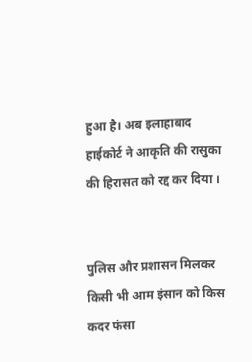हुआ है। अब इलाहाबाद हाईकोर्ट ने आकृति की रासुका की हिरासत को रद्द कर दिया ।


पुलिस और प्रशासन मिलकर किसी भी आम इंसान को किस कदर फंसा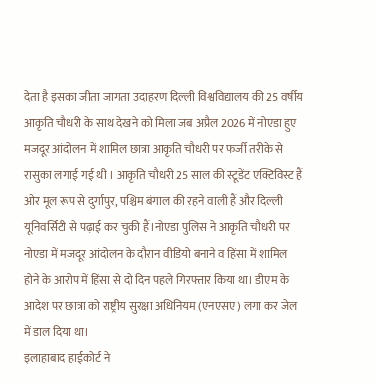देता है इसका जीता जागता उदाहरण दिल्ली विश्वविद्यालय की 25 वर्षीय आकृति चौधरी के साथ देखने को मिला जब अप्रैल 2026 में नोएडा हुए मजदूर आंदोलन में शामिल छात्रा आकृति चौधरी पर फर्जी तरीके से रासुका लगाई गई थी । आकृति चौधरी 25 साल की स्टूडेंट एक्टिविस्ट हैं ओर मूल रूप से दुर्गापुर, पश्चिम बंगाल की रहने वाली हैं और दिल्ली यूनिवर्सिटी से पढ़ाई कर चुकी हैं।नोएडा पुलिस ने आकृति चौधरी पर नोएडा में मजदूर आंदोलन के दौरान वीडियो बनाने व हिंसा में शामिल होने के आरोप में हिंसा से दो दिन पहले गिरफ्तार किया था। डीएम के आदेश पर छात्रा को राष्ट्रीय सुरक्षा अधिनियम (एनएसए) लगा कर जेल में डाल दिया था।
इलाहाबाद हाईकोर्ट ने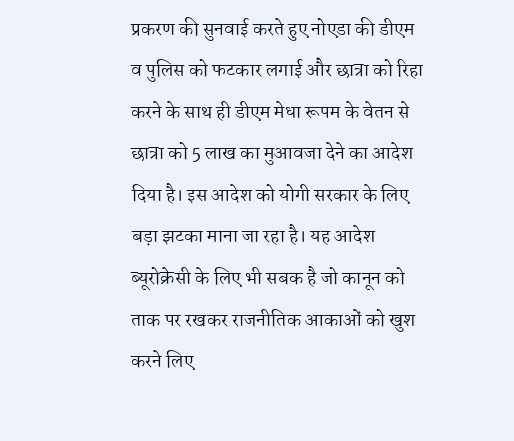प्रकरण की सुनवाई करते हुए नोएडा की डीएम व पुलिस को फटकार लगाई और छात्रा को रिहा करने के साथ ही डीएम मेधा रूपम के वेतन से छात्रा को 5 लाख का मुआवजा देने का आदेश दिया है। इस आदेश को योगी सरकार के लिए बड़ा झटका माना जा रहा है। यह आदेश ब्यूरोक्रेसी के लिए भी सबक है जो कानून को ताक पर रखकर राजनीतिक आकाओं को खुश करने लिए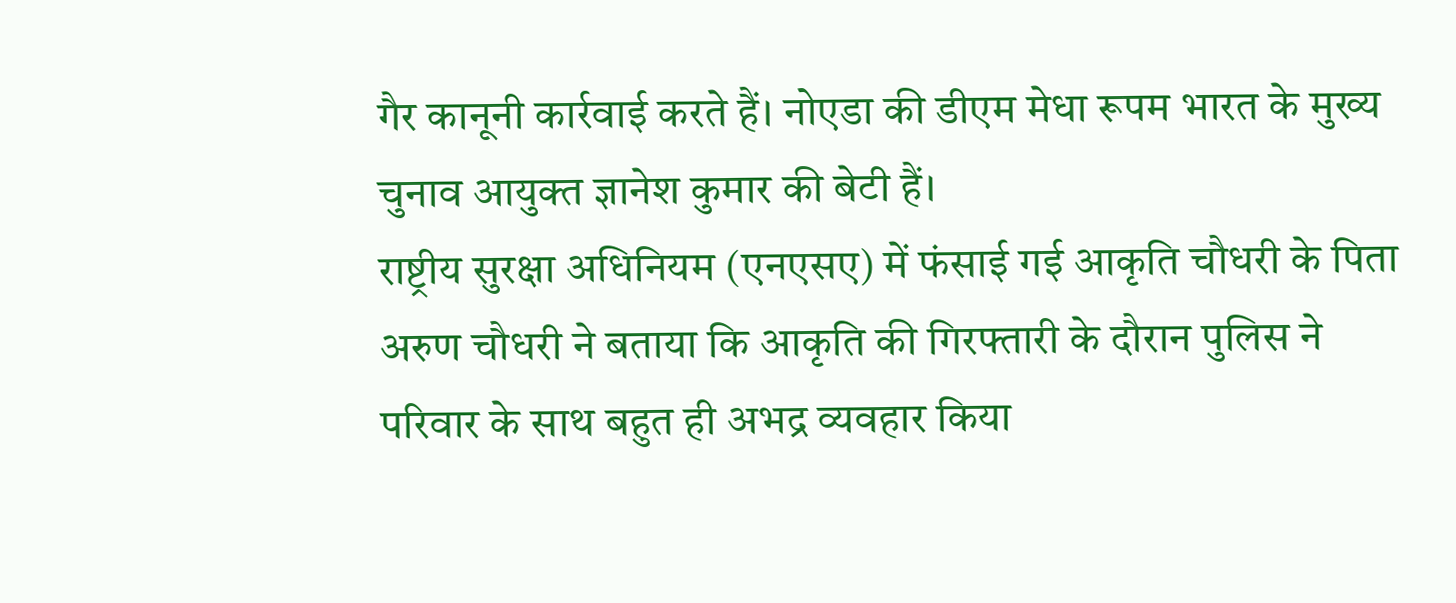गैर कानूनी कार्रवाई करते हैं। नोएडा की डीएम मेधा रूपम भारत के मुख्य चुनाव आयुक्त ज्ञानेश कुमार की बेटी हैं।
राष्ट्रीय सुरक्षा अधिनियम (एनएसए) में फंसाई गई आकृति चौधरी के पिता अरुण चौधरी ने बताया कि आकृति की गिरफ्तारी के दौरान पुलिस ने परिवार के साथ बहुत ही अभद्र व्यवहार किया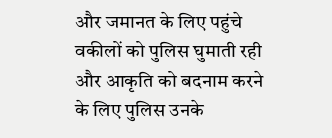और जमानत के लिए पहुंचे वकीलों को पुलिस घुमाती रही और आकृति को बदनाम करने के लिए पुलिस उनके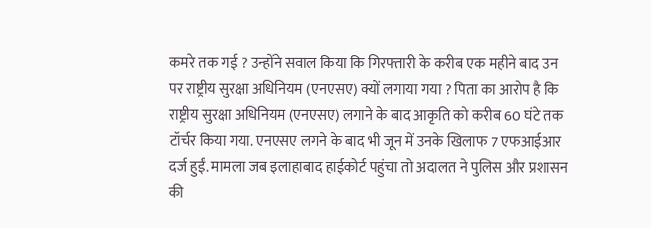कमरे तक गई ? उन्होंने सवाल किया कि गिरफ्तारी के करीब एक महीने बाद उन पर राष्ट्रीय सुरक्षा अधिनियम (एनएसए) क्यों लगाया गया ? पिता का आरोप है कि राष्ट्रीय सुरक्षा अधिनियम (एनएसए) लगाने के बाद आकृति को करीब 60 घंटे तक टॉर्चर किया गया. एनएसए लगने के बाद भी जून में उनके खिलाफ 7 एफआईआर दर्ज हुईं. मामला जब इलाहाबाद हाईकोर्ट पहुंचा तो अदालत ने पुलिस और प्रशासन की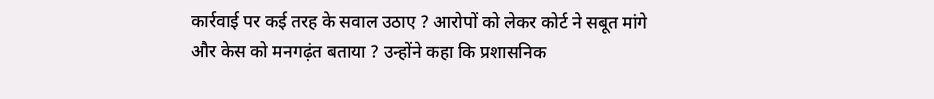कार्रवाई पर कई तरह के सवाल उठाए ? आरोपों को लेकर कोर्ट ने सबूत मांगे और केस को मनगढ़ंत बताया ? उन्होंने कहा कि प्रशासनिक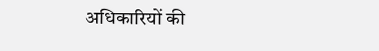अधिकारियों की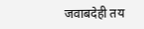जवाबदेही तय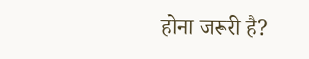होना जरूरी है?